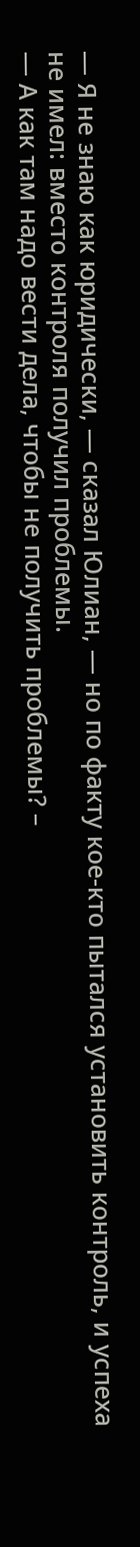— Я не знаю как юридически, — сказал Юлиан, — но по факту кое-кто пытался установить контроль, и успеха не имел: вместо контроля получил проблемы.
— А как там надо вести дела, чтобы не получить проблемы? –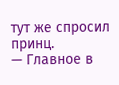тут же спросил принц.
— Главное в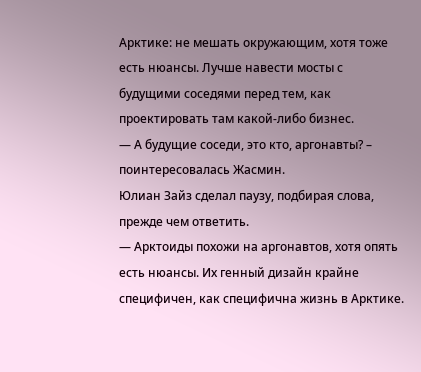Арктике: не мешать окружающим, хотя тоже есть нюансы. Лучше навести мосты с будущими соседями перед тем, как проектировать там какой-либо бизнес.
— А будущие соседи, это кто, аргонавты? – поинтересовалась Жасмин.
Юлиан Зайз сделал паузу, подбирая слова, прежде чем ответить.
— Арктоиды похожи на аргонавтов, хотя опять есть нюансы. Их генный дизайн крайне специфичен, как специфична жизнь в Арктике.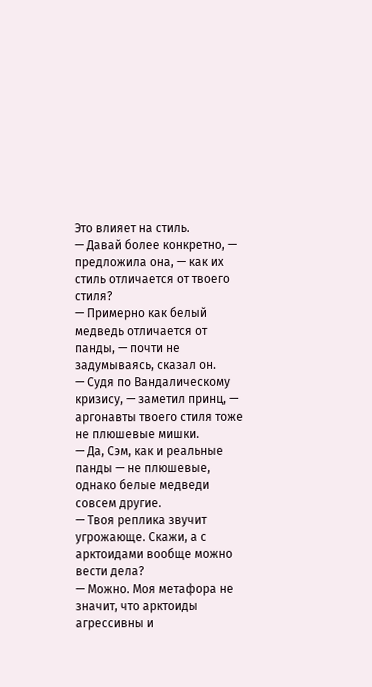Это влияет на стиль.
— Давай более конкретно, — предложила она, — как их стиль отличается от твоего стиля?
— Примерно как белый медведь отличается от панды, — почти не задумываясь, сказал он.
— Судя по Вандалическому кризису, — заметил принц, — аргонавты твоего стиля тоже не плюшевые мишки.
— Да, Сэм, как и реальные панды — не плюшевые, однако белые медведи совсем другие.
— Твоя реплика звучит угрожающе. Скажи, а с арктоидами вообще можно вести дела?
— Можно. Моя метафора не значит, что арктоиды агрессивны и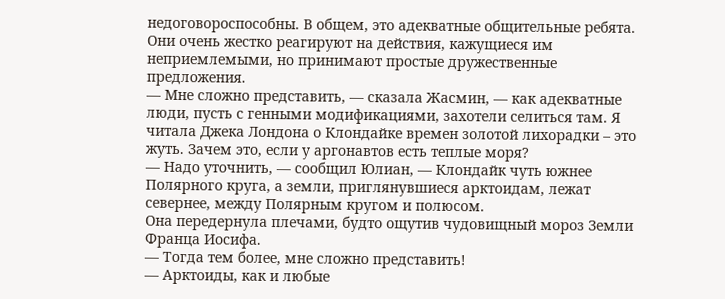недоговороспособны. В общем, это адекватные общительные ребята. Они очень жестко реагируют на действия, кажущиеся им неприемлемыми, но принимают простые дружественные предложения.
— Мне сложно представить, — сказала Жасмин, — как адекватные люди, пусть с генными модификациями, захотели селиться там. Я читала Джека Лондона о Клондайке времен золотой лихорадки – это жуть. Зачем это, если у аргонавтов есть теплые моря?
— Надо уточнить, — сообщил Юлиан, — Клондайк чуть южнее Полярного круга, а земли, приглянувшиеся арктоидам, лежат севернее, между Полярным кругом и полюсом.
Она передернула плечами, будто ощутив чудовищный мороз Земли Франца Иосифа.
— Тогда тем более, мне сложно представить!
— Арктоиды, как и любые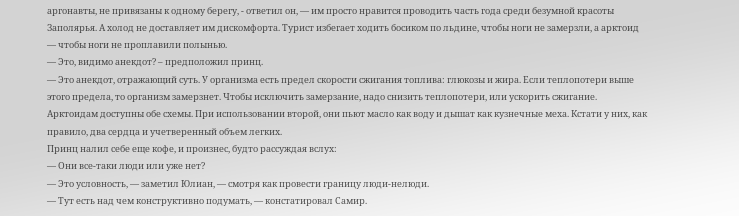аргонавты, не привязаны к одному берегу, - ответил он, — им просто нравится проводить часть года среди безумной красоты Заполярья. А холод не доставляет им дискомфорта. Турист избегает ходить босиком по льдине, чтобы ноги не замерзли, а арктоид — чтобы ноги не проплавили полынью.
— Это, видимо анекдот? – предположил принц.
— Это анекдот, отражающий суть. У организма есть предел скорости сжигания топлива: глюкозы и жира. Если теплопотери выше этого предела, то организм замерзнет. Чтобы исключить замерзание, надо снизить теплопотери, или ускорить сжигание. Арктоидам доступны обе схемы. При использовании второй, они пьют масло как воду и дышат как кузнечные меха. Кстати у них, как правило, два сердца и учетверенный объем легких.
Принц налил себе еще кофе, и произнес, будто рассуждая вслух:
— Они все-таки люди или уже нет?
— Это условность, — заметил Юлиан, — смотря как провести границу люди-нелюди.
— Тут есть над чем конструктивно подумать, — констатировал Самир.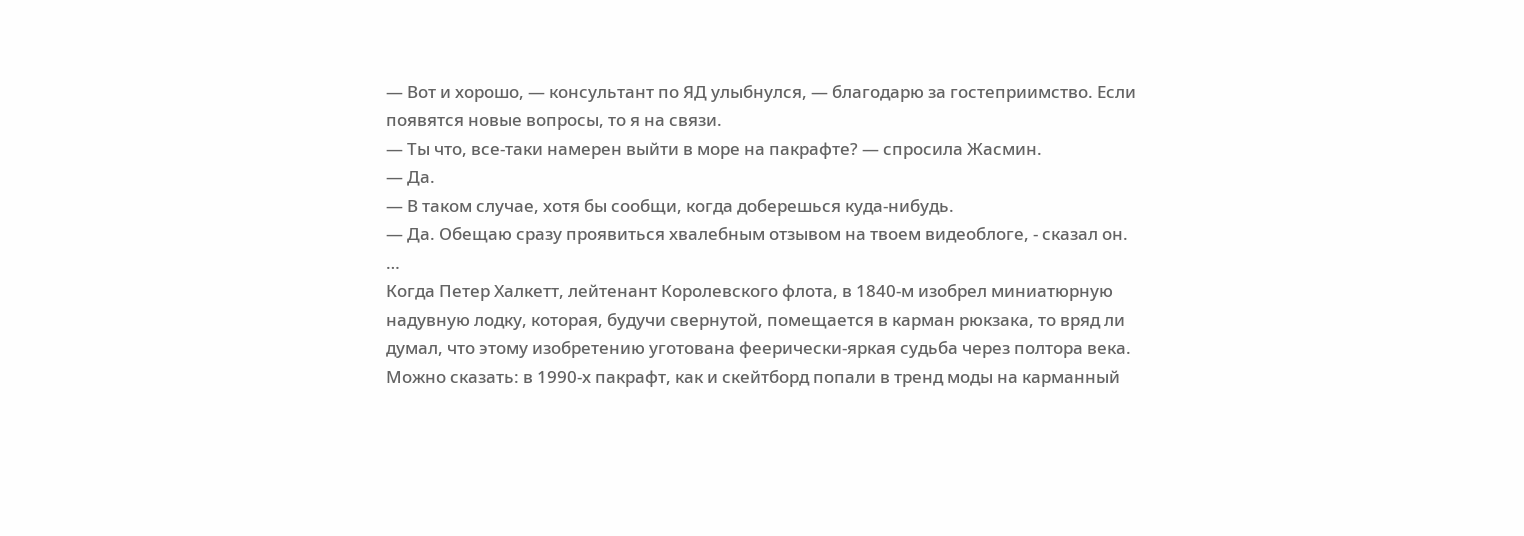— Вот и хорошо, — консультант по ЯД улыбнулся, — благодарю за гостеприимство. Если появятся новые вопросы, то я на связи.
— Ты что, все-таки намерен выйти в море на пакрафте? — спросила Жасмин.
— Да.
— В таком случае, хотя бы сообщи, когда доберешься куда-нибудь.
— Да. Обещаю сразу проявиться хвалебным отзывом на твоем видеоблоге, - сказал он.
…
Когда Петер Халкетт, лейтенант Королевского флота, в 1840-м изобрел миниатюрную надувную лодку, которая, будучи свернутой, помещается в карман рюкзака, то вряд ли думал, что этому изобретению уготована феерически-яркая судьба через полтора века. Можно сказать: в 1990-х пакрафт, как и скейтборд попали в тренд моды на карманный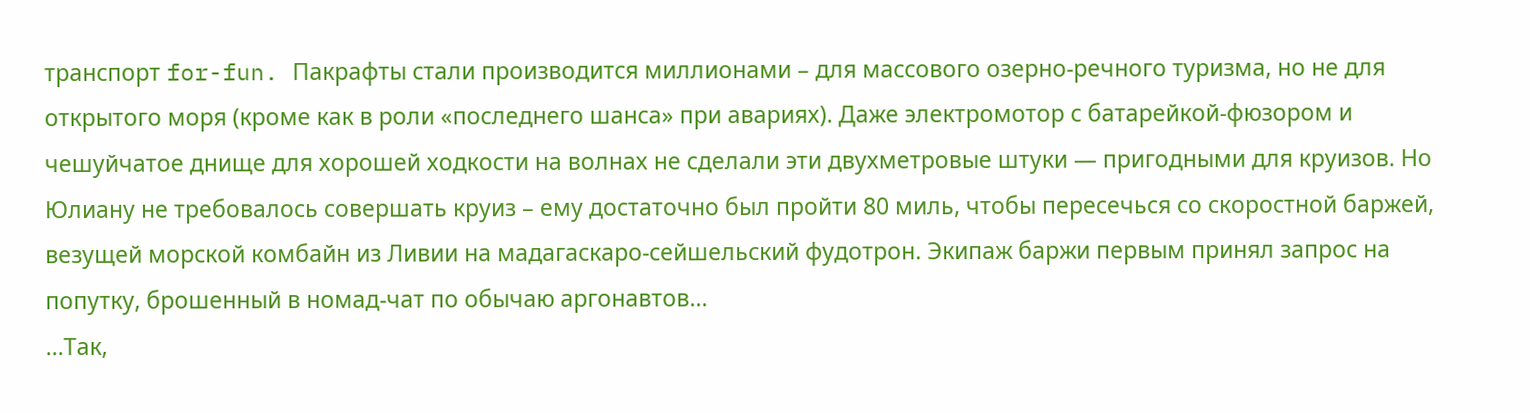транспорт for-fun. Пакрафты стали производится миллионами – для массового озерно-речного туризма, но не для открытого моря (кроме как в роли «последнего шанса» при авариях). Даже электромотор с батарейкой-фюзором и чешуйчатое днище для хорошей ходкости на волнах не сделали эти двухметровые штуки — пригодными для круизов. Но Юлиану не требовалось совершать круиз – ему достаточно был пройти 80 миль, чтобы пересечься со скоростной баржей, везущей морской комбайн из Ливии на мадагаскаро-сейшельский фудотрон. Экипаж баржи первым принял запрос на попутку, брошенный в номад-чат по обычаю аргонавтов…
…Так,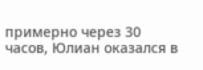примерно через 30 часов, Юлиан оказался в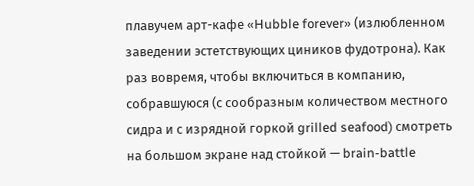плавучем арт-кафе «Hubble forever» (излюбленном заведении эстетствующих циников фудотрона). Как раз вовремя, чтобы включиться в компанию, собравшуюся (с сообразным количеством местного сидра и с изрядной горкой grilled seafood) смотреть на большом экране над стойкой — brain-battle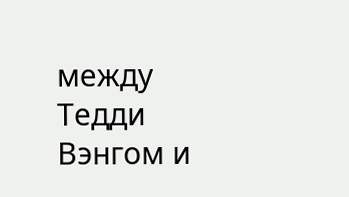между Тедди Вэнгом и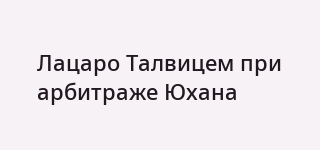Лацаро Талвицем при арбитраже Юхана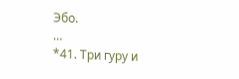Эбо.
…
*41. Три гуру и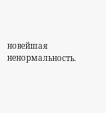новейшая ненормальность.